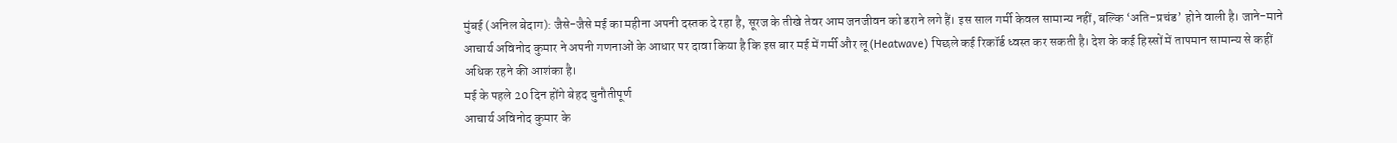मुंबई (अनिल बेदाग): जैसे-जैसे मई का महीना अपनी दस्तक दे रहा है, सूरज के तीखे तेवर आम जनजीवन को डराने लगे हैं। इस साल गर्मी केवल सामान्य नहीं, बल्कि ‘अति-प्रचंड’ होने वाली है। जाने-माने आचार्य अविनोद कुमार ने अपनी गणनाओं के आधार पर दावा किया है कि इस बार मई में गर्मी और लू (Heatwave) पिछले कई रिकॉर्ड ध्वस्त कर सकती है। देश के कई हिस्सों में तापमान सामान्य से कहीं अधिक रहने की आशंका है।
मई के पहले 20 दिन होंगे बेहद चुनौतीपूर्ण
आचार्य अविनोद कुमार के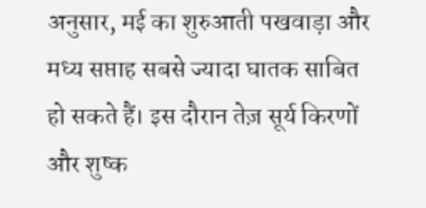अनुसार, मई का शुरुआती पखवाड़ा और मध्य सप्ताह सबसे ज्यादा घातक साबित हो सकते हैं। इस दौरान तेज़ सूर्य किरणों और शुष्क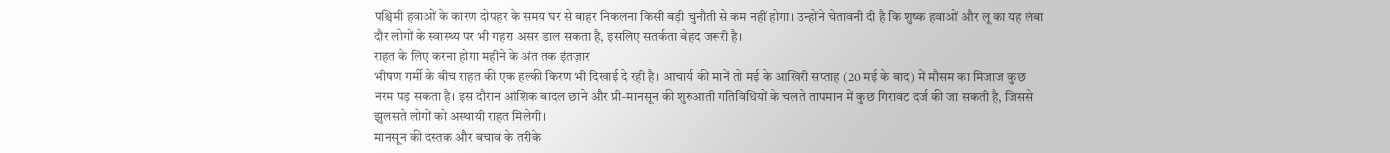पश्चिमी हवाओं के कारण दोपहर के समय घर से बाहर निकलना किसी बड़ी चुनौती से कम नहीं होगा। उन्होंने चेतावनी दी है कि शुष्क हवाओं और लू का यह लंबा दौर लोगों के स्वास्थ्य पर भी गहरा असर डाल सकता है, इसलिए सतर्कता बेहद जरूरी है।
राहत के लिए करना होगा महीने के अंत तक इंतज़ार
भीषण गर्मी के बीच राहत की एक हल्की किरण भी दिखाई दे रही है। आचार्य की मानें तो मई के आखिरी सप्ताह (20 मई के बाद) में मौसम का मिजाज कुछ नरम पड़ सकता है। इस दौरान आंशिक बादल छाने और प्री-मानसून की शुरुआती गतिविधियों के चलते तापमान में कुछ गिरावट दर्ज की जा सकती है, जिससे झुलसते लोगों को अस्थायी राहत मिलेगी।
मानसून की दस्तक और बचाव के तरीके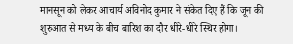मानसून को लेकर आचार्य अविनोद कुमार ने संकेत दिए हैं कि जून की शुरुआत से मध्य के बीच बारिश का दौर धीरे-धीरे स्थिर होगा।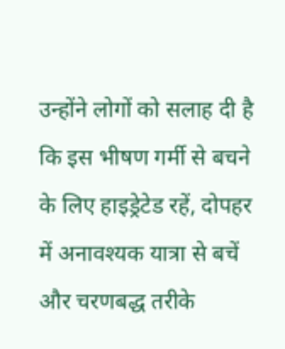उन्होंने लोगों को सलाह दी है कि इस भीषण गर्मी से बचने के लिए हाइड्रेटेड रहें, दोपहर में अनावश्यक यात्रा से बचें और चरणबद्ध तरीके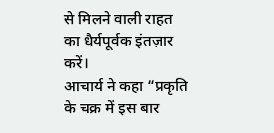से मिलने वाली राहत का धैर्यपूर्वक इंतज़ार करें।
आचार्य ने कहा “प्रकृति के चक्र में इस बार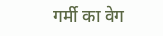गर्मी का वेग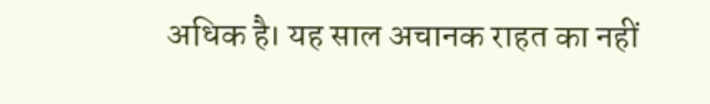अधिक है। यह साल अचानक राहत का नहीं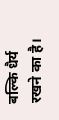बल्कि धैर्य रखने का है।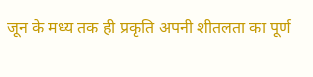जून के मध्य तक ही प्रकृति अपनी शीतलता का पूर्ण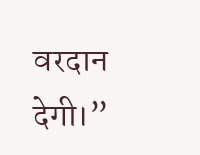वरदान देगी।”